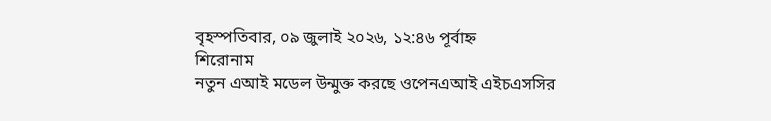বৃহস্পতিবার, ০৯ জুলাই ২০২৬, ১২:৪৬ পূর্বাহ্ন
শিরোনাম
নতুন এআই মডেল উন্মুক্ত করছে ওপেনএআই এইচএসসির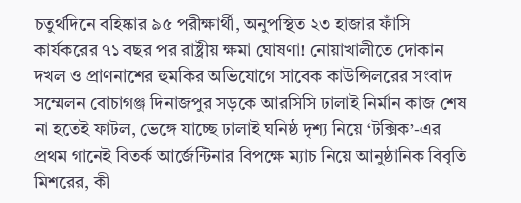চতুর্থদিনে বহিষ্কার ৯৫ পরীক্ষার্থী, অনুপস্থিত ২৩ হাজার ফাঁসি কার্যকরের ৭১ বছর পর রাষ্ট্রীয় ক্ষমা ঘোষণা! নোয়াখালীতে দোকান দখল ও প্রাণনাশের হুমকির অভিযোগে সাবেক কাউন্সিলরের সংবাদ সম্মেলন বোচাগঞ্জ দিনাজপুর সড়কে আরসিসি ঢালাই নির্মান কাজ শেষ না হতেই ফাটল, ভেঙ্গে যাচ্ছে ঢালাই ঘনিষ্ঠ দৃশ্য নিয়ে ‘টক্সিক’-এর প্রথম গানেই বিতর্ক আর্জেন্টিনার বিপক্ষে ম্যাচ নিয়ে আনুষ্ঠানিক বিবৃতি মিশরের, কী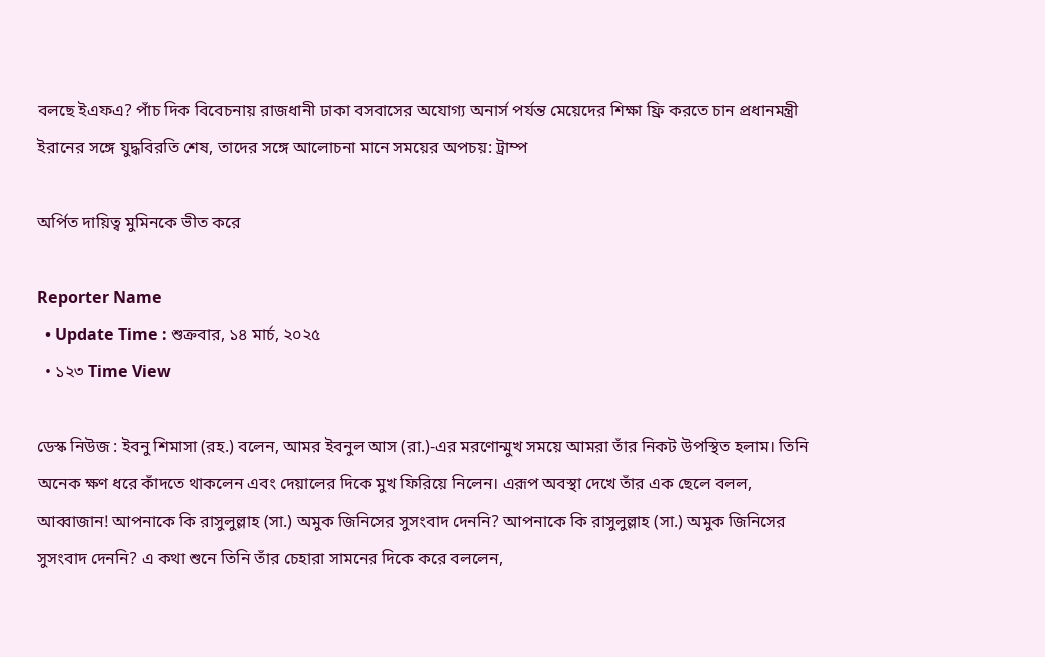বলছে ইএফএ? পাঁচ দিক বিবেচনায় রাজধানী ঢাকা বসবাসের অযোগ্য অনার্স পর্যন্ত মেয়েদের শিক্ষা ফ্রি করতে চান প্রধানমন্ত্রী ইরানের সঙ্গে যুদ্ধবিরতি শেষ, তাদের সঙ্গে আলোচনা মানে সময়ের অপচয়: ট্রাম্প

অর্পিত দায়িত্ব মুমিনকে ভীত করে

Reporter Name
  • Update Time : শুক্রবার, ১৪ মার্চ, ২০২৫
  • ১২৩ Time View

ডেস্ক নিউজ : ইবনু শিমাসা (রহ.) বলেন, আমর ইবনুল আস (রা.)-এর মরণোন্মুখ সময়ে আমরা তাঁর নিকট উপস্থিত হলাম। তিনি অনেক ক্ষণ ধরে কাঁদতে থাকলেন এবং দেয়ালের দিকে মুখ ফিরিয়ে নিলেন। এরূপ অবস্থা দেখে তাঁর এক ছেলে বলল, আব্বাজান! আপনাকে কি রাসুলুল্লাহ (সা.) অমুক জিনিসের সুসংবাদ দেননি? আপনাকে কি রাসুলুল্লাহ (সা.) অমুক জিনিসের সুসংবাদ দেননি? এ কথা শুনে তিনি তাঁর চেহারা সামনের দিকে করে বললেন,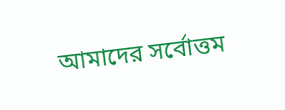আমাদের সর্বোত্তম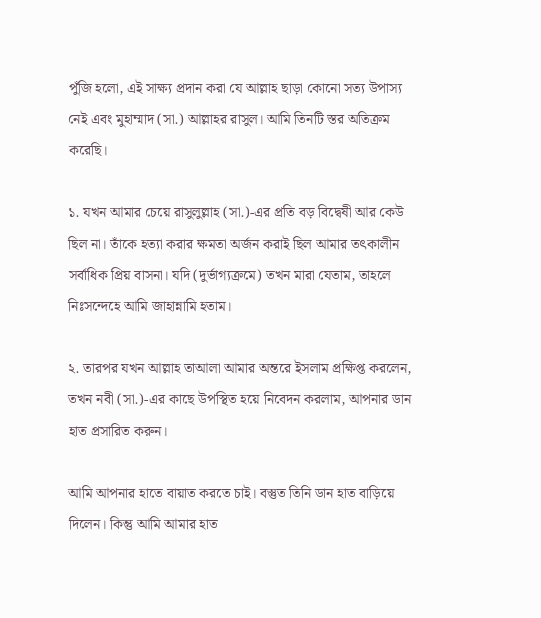পুঁজি হলো, এই সাক্ষ্য প্রদান করা যে আল্লাহ ছাড়া কোনো সত্য উপাস্য নেই এবং মুহাম্মাদ (সা.) আল্লাহর রাসুল। আমি তিনটি স্তর অতিক্রম করেছি।

১. যখন আমার চেয়ে রাসুলুল্লাহ (সা.)-এর প্রতি বড় বিদ্বেষী আর কেউ ছিল না। তাঁকে হত্যা করার ক্ষমতা অর্জন করাই ছিল আমার তৎকালীন সর্বাধিক প্রিয় বাসনা। যদি (দুর্ভাগ্যক্রমে) তখন মারা যেতাম, তাহলে নিঃসন্দেহে আমি জাহান্নামি হতাম।

২. তারপর যখন আল্লাহ তাআলা আমার অন্তরে ইসলাম প্রক্ষিপ্ত করলেন, তখন নবী (সা.)-এর কাছে উপস্থিত হয়ে নিবেদন করলাম, আপনার ডান হাত প্রসারিত করুন।

আমি আপনার হাতে বায়াত করতে চাই। বস্তুত তিনি ডান হাত বাড়িয়ে দিলেন। কিন্তু আমি আমার হাত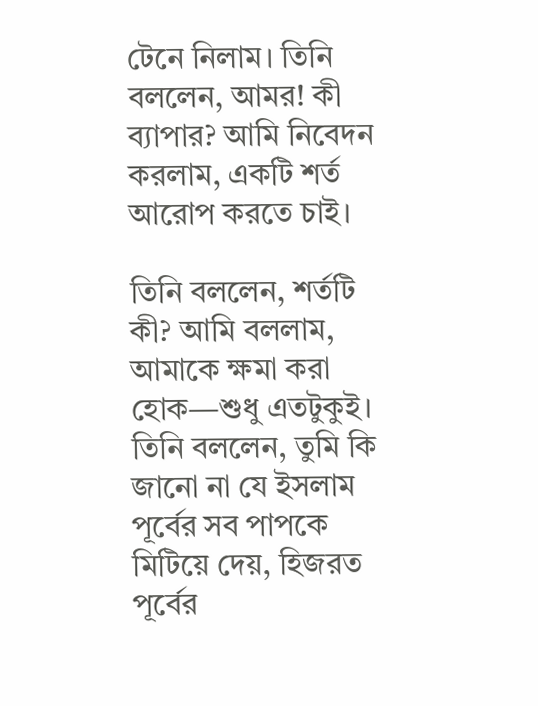টেনে নিলাম। তিনি বললেন, আমর! কী ব্যাপার? আমি নিবেদন করলাম, একটি শর্ত আরোপ করতে চাই।

তিনি বললেন, শর্তটি কী? আমি বললাম, আমাকে ক্ষমা করা হোক—শুধু এতটুকুই। তিনি বললেন, তুমি কি জানো না যে ইসলাম পূর্বের সব পাপকে মিটিয়ে দেয়, হিজরত পূর্বের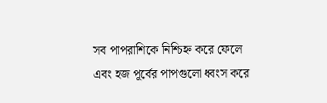সব পাপরাশিকে নিশ্চিহ্ন করে ফেলে এবং হজ পূর্বের পাপগুলো ধ্বংস করে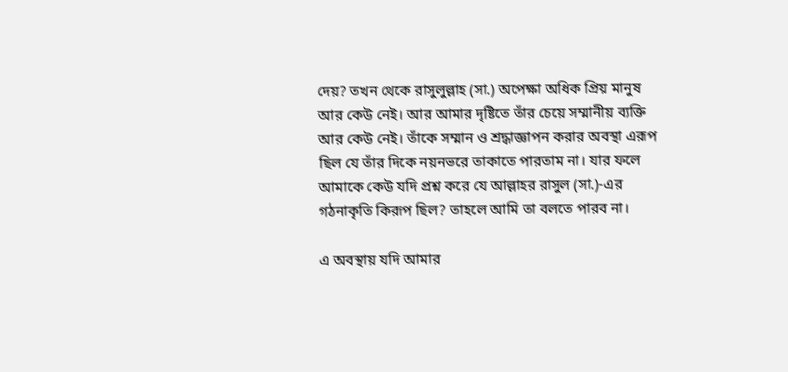দেয়? তখন থেকে রাসুলুল্লাহ (সা.) অপেক্ষা অধিক প্রিয় মানুষ আর কেউ নেই। আর আমার দৃষ্টিতে তাঁর চেয়ে সম্মানীয় ব্যক্তি আর কেউ নেই। তাঁকে সম্মান ও শ্রদ্ধাজ্ঞাপন করার অবস্থা এরূপ ছিল যে তাঁর দিকে নয়নভরে তাকাতে পারতাম না। যার ফলে আমাকে কেউ যদি প্রশ্ন করে যে আল্লাহর রাসুল (সা.)-এর গঠনাকৃতি কিরূপ ছিল? তাহলে আমি তা বলতে পারব না।

এ অবস্থায় যদি আমার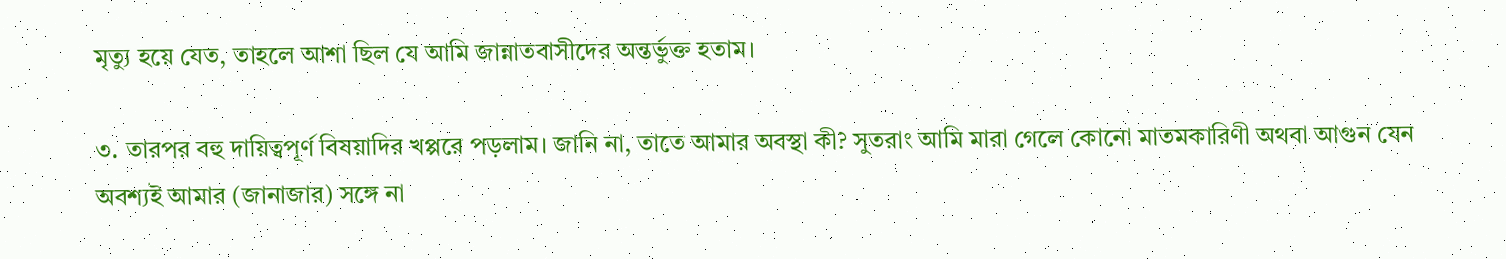মৃত্যু হয়ে যেত, তাহলে আশা ছিল যে আমি জান্নাতবাসীদের অন্তর্ভুক্ত হতাম।

৩. তারপর বহু দায়িত্বপূর্ণ বিষয়াদির খপ্পরে পড়লাম। জানি না, তাতে আমার অবস্থা কী? সুতরাং আমি মারা গেলে কোনো মাতমকারিণী অথবা আগুন যেন অবশ্যই আমার (জানাজার) সঙ্গে না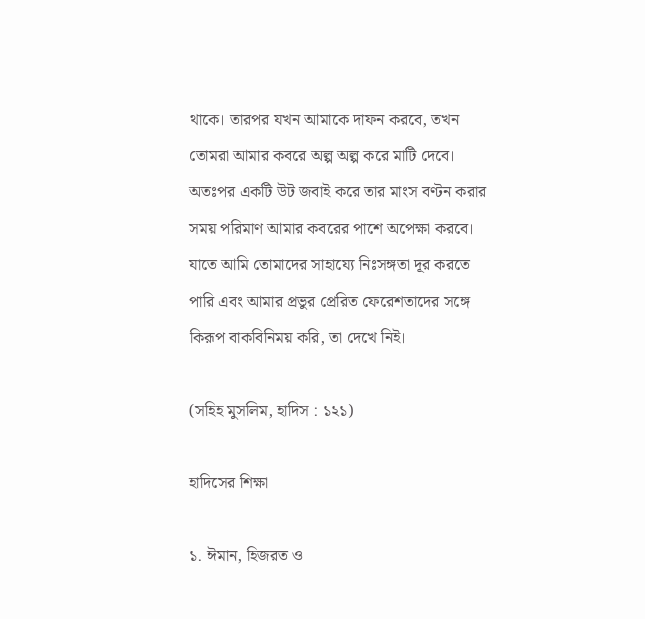থাকে। তারপর যখন আমাকে দাফন করবে, তখন তোমরা আমার কবরে অল্প অল্প করে মাটি দেবে। অতঃপর একটি উট জবাই করে তার মাংস বণ্টন করার সময় পরিমাণ আমার কবরের পাশে অপেক্ষা করবে। যাতে আমি তোমাদের সাহায্যে নিঃসঙ্গতা দূর করতে পারি এবং আমার প্রভুর প্রেরিত ফেরেশতাদের সঙ্গে কিরূপ বাকবিনিময় করি, তা দেখে নিই।

(সহিহ মুসলিম, হাদিস : ১২১)

হাদিসের শিক্ষা

১. ঈমান, হিজরত ও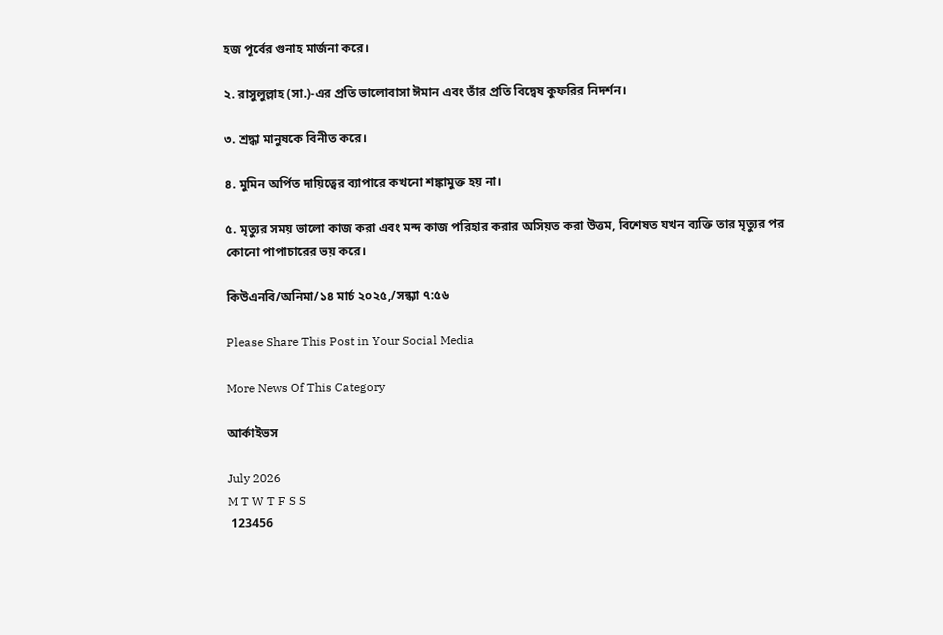হজ পূর্বের গুনাহ মার্জনা করে।

২. রাসুলুল্লাহ (সা.)-এর প্রতি ভালোবাসা ঈমান এবং তাঁর প্রতি বিদ্বেষ কুফরির নিদর্শন।

৩. শ্রদ্ধা মানুষকে বিনীত করে।

৪. মুমিন অর্পিত দায়িত্বের ব্যাপারে কখনো শঙ্কামুক্ত হয় না।

৫. মৃত্যুর সময় ভালো কাজ করা এবং মন্দ কাজ পরিহার করার অসিয়ত করা উত্তম, বিশেষত যখন ব্যক্তি তার মৃত্যুর পর কোনো পাপাচারের ভয় করে।

কিউএনবি/অনিমা/১৪ মার্চ ২০২৫,/সন্ধ্যা ৭:৫৬

Please Share This Post in Your Social Media

More News Of This Category

আর্কাইভস

July 2026
M T W T F S S
 123456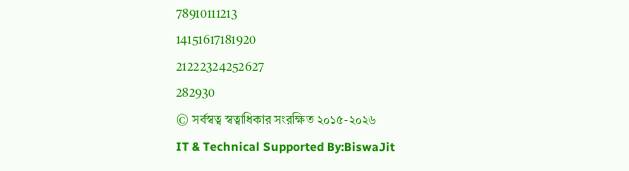78910111213
14151617181920
21222324252627
282930
© সর্বস্বত্ব স্বত্বাধিকার সংরক্ষিত ২০১৫-২০২৬
IT & Technical Supported By:BiswaJit